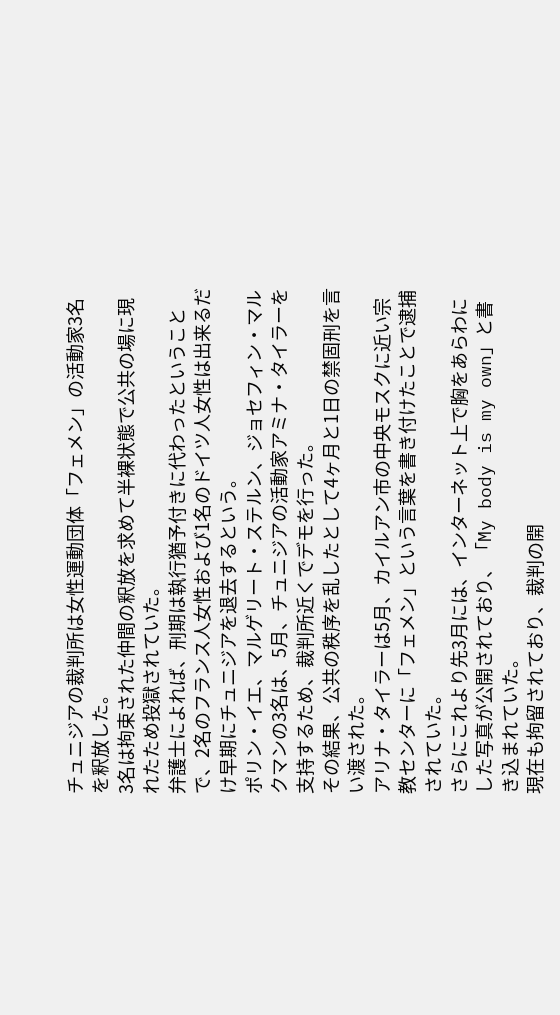チュニジアの裁判所は女性運動団体「フェメン」の活動家3名を釈放した。
3名は拘束された仲間の釈放を求めて半裸状態で公共の場に現れたため投獄されていた。
弁護士によれば、刑期は執行猶予付きに代わったということで、2名のフランス人女性および1名のドイツ人女性は出来るだけ早期にチュニジアを退去するという。
ポリン・イエ、マルゲリート・ステルン、ジョセフィン・マルクマンの3名は、5月、チュニジアの活動家アミナ・タイラーを支持するため、裁判所近くでデモを行った。
その結果、公共の秩序を乱したとして4ヶ月と1日の禁固刑を言い渡された。
アリナ・タイラーは5月、カイルアン市の中央モスクに近い宗教センターに「フェメン」という言葉を書き付けたことで逮捕されていた。
さらにこれより先3月には、インターネット上で胸をあらわにした写真が公開されており、「My body is my own」と書き込まれていた。
現在も拘留されており、裁判の開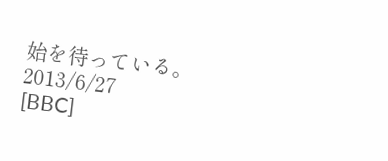始を待っている。
2013/6/27
[BBC]